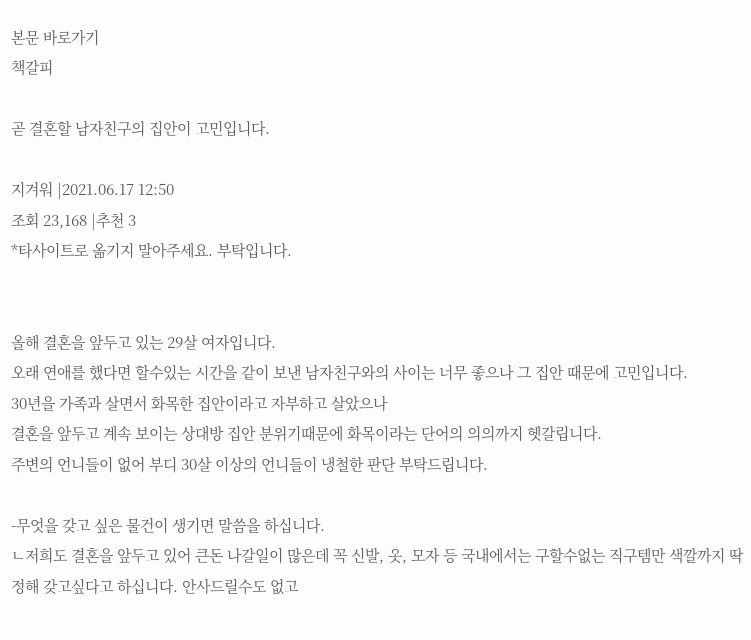본문 바로가기
책갈피

곧 결혼할 남자친구의 집안이 고민입니다.

지겨워 |2021.06.17 12:50
조회 23,168 |추천 3
*타사이트로 옮기지 말아주세요. 부탁입니다.


올해 결혼을 앞두고 있는 29살 여자입니다.
오래 연애를 했다면 할수있는 시간을 같이 보낸 남자친구와의 사이는 너무 좋으나 그 집안 때문에 고민입니다.
30년을 가족과 살면서 화목한 집안이라고 자부하고 살았으나
결혼을 앞두고 계속 보이는 상대방 집안 분위기때문에 화목이라는 단어의 의의까지 헷갈립니다.
주변의 언니들이 없어 부디 30살 이상의 언니들이 냉철한 판단 부탁드립니다.

-무엇을 갖고 싶은 물건이 생기면 말씀을 하십니다.
ㄴ저희도 결혼을 앞두고 있어 큰돈 나갈일이 많은데 꼭 신발, 옷, 모자 등 국내에서는 구할수없는 직구템만 색깔까지 딱 정해 갖고싶다고 하십니다. 안사드릴수도 없고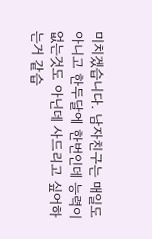미치겠습니다. 남자친구는 매일도 아니고 한두달에 한번인데 능력이 없는것도 아닌데 사드리고 싶어하는거 같습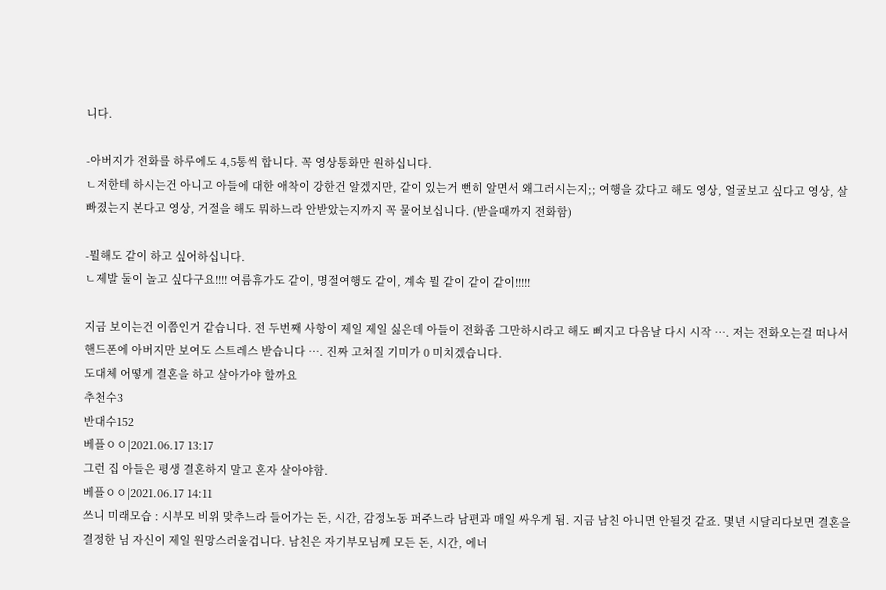니다.

-아버지가 전화를 하루에도 4,5통씩 합니다. 꼭 영상통화만 원하십니다.
ㄴ저한테 하시는건 아니고 아들에 대한 애착이 강한건 알겠지만, 같이 있는거 뻔히 알면서 왜그러시는지;; 여행을 갔다고 해도 영상, 얼굴보고 싶다고 영상, 살빠졌는지 본다고 영상, 거절을 해도 뭐하느라 안받았는지까지 꼭 물어보십니다. (받을때까지 전화함)

-뭘해도 같이 하고 싶어하십니다.
ㄴ제발 둘이 놀고 싶다구요!!!! 여름휴가도 같이, 명절여행도 같이, 계속 뭘 같이 같이 같이!!!!!

지금 보이는건 이쯤인거 같습니다. 전 두번째 사항이 제일 제일 싫은데 아들이 전화좀 그만하시라고 해도 삐지고 다음날 다시 시작 …. 저는 전화오는걸 떠나서 핸드폰에 아버지만 보여도 스트레스 받습니다 …. 진짜 고쳐질 기미가 0 미치겠습니다.
도대체 어떻게 결혼을 하고 살아가야 할까요
추천수3
반대수152
베플ㅇㅇ|2021.06.17 13:17
그런 집 아들은 평생 결혼하지 말고 혼자 살아야함.
베플ㅇㅇ|2021.06.17 14:11
쓰니 미래모습 : 시부모 비위 맞추느라 들어가는 돈, 시간, 감정노동 퍼주느라 남편과 매일 싸우게 됨. 지금 남친 아니면 안될것 같죠. 몇년 시달리다보면 결혼을 결정한 님 자신이 제일 원망스러울겁니다. 남친은 자기부모님께 모든 돈, 시간, 에너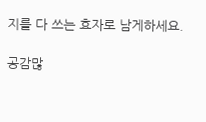지를 다 쓰는 효자로 남게하세요.

공감많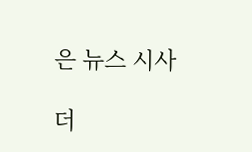은 뉴스 시사

더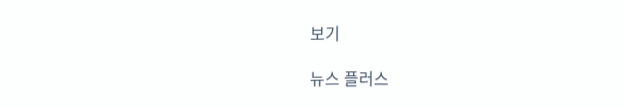보기

뉴스 플러스